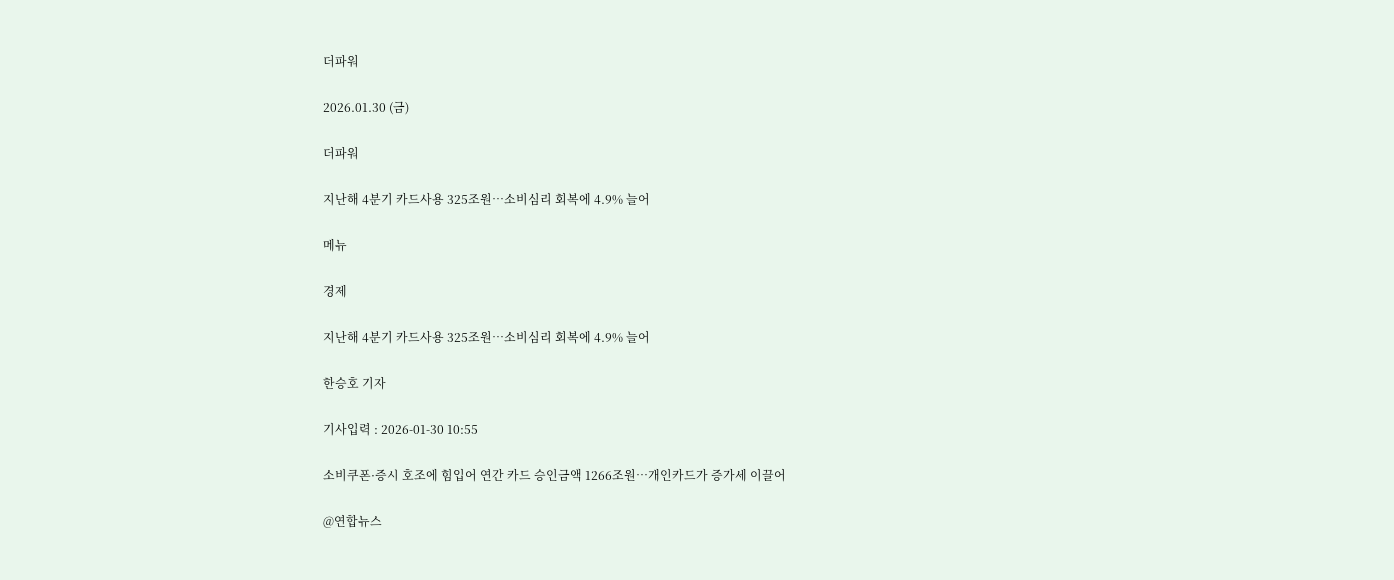더파워

2026.01.30 (금)

더파워

지난해 4분기 카드사용 325조원…소비심리 회복에 4.9% 늘어

메뉴

경제

지난해 4분기 카드사용 325조원…소비심리 회복에 4.9% 늘어

한승호 기자

기사입력 : 2026-01-30 10:55

소비쿠폰·증시 호조에 힘입어 연간 카드 승인금액 1266조원…개인카드가 증가세 이끌어

@연합뉴스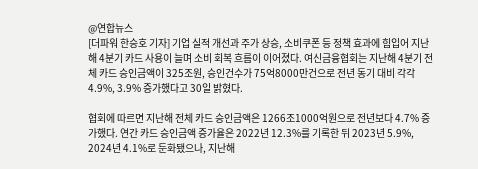@연합뉴스
[더파워 한승호 기자] 기업 실적 개선과 주가 상승, 소비쿠폰 등 정책 효과에 힘입어 지난해 4분기 카드 사용이 늘며 소비 회복 흐름이 이어졌다. 여신금융협회는 지난해 4분기 전체 카드 승인금액이 325조원, 승인건수가 75억8000만건으로 전년 동기 대비 각각 4.9%, 3.9% 증가했다고 30일 밝혔다.

협회에 따르면 지난해 전체 카드 승인금액은 1266조1000억원으로 전년보다 4.7% 증가했다. 연간 카드 승인금액 증가율은 2022년 12.3%를 기록한 뒤 2023년 5.9%, 2024년 4.1%로 둔화됐으나, 지난해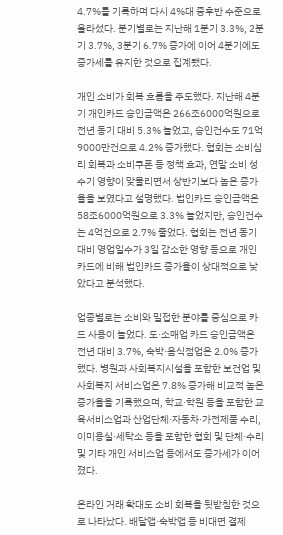4.7%를 기록하며 다시 4%대 중후반 수준으로 올라섰다. 분기별로는 지난해 1분기 3.3%, 2분기 3.7%, 3분기 6.7% 증가에 이어 4분기에도 증가세를 유지한 것으로 집계됐다.

개인 소비가 회복 흐름을 주도했다. 지난해 4분기 개인카드 승인금액은 266조6000억원으로 전년 동기 대비 5.3% 늘었고, 승인건수도 71억9000만건으로 4.2% 증가했다. 협회는 소비심리 회복과 소비쿠폰 등 정책 효과, 연말 소비 성수기 영향이 맞물리면서 상반기보다 높은 증가율을 보였다고 설명했다. 법인카드 승인금액은 58조6000억원으로 3.3% 늘었지만, 승인건수는 4억건으로 2.7% 줄었다. 협회는 전년 동기 대비 영업일수가 3일 감소한 영향 등으로 개인카드에 비해 법인카드 증가율이 상대적으로 낮았다고 분석했다.

업종별로는 소비와 밀접한 분야를 중심으로 카드 사용이 늘었다. 도·소매업 카드 승인금액은 전년 대비 3.7%, 숙박·음식점업은 2.0% 증가했다. 병원과 사회복지시설을 포함한 보건업 및 사회복지 서비스업은 7.8% 증가해 비교적 높은 증가율을 기록했으며, 학교·학원 등을 포함한 교육서비스업과 산업단체·자동차·가전제품 수리, 이미용실·세탁소 등을 포함한 협회 및 단체·수리 및 기타 개인 서비스업 등에서도 증가세가 이어졌다.

온라인 거래 확대도 소비 회복을 뒷받침한 것으로 나타났다. 배달앱·숙박앱 등 비대면 결제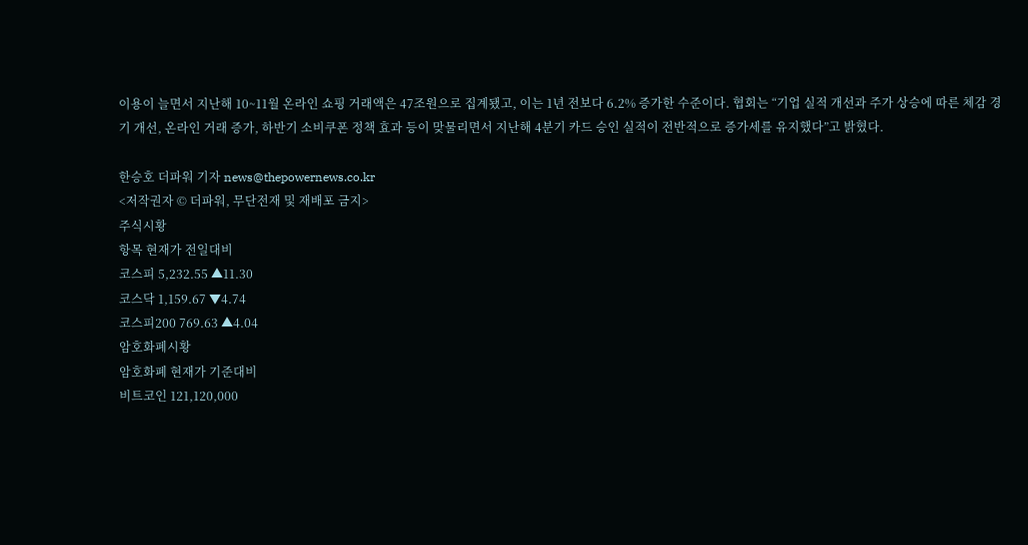이용이 늘면서 지난해 10~11월 온라인 쇼핑 거래액은 47조원으로 집계됐고, 이는 1년 전보다 6.2% 증가한 수준이다. 협회는 “기업 실적 개선과 주가 상승에 따른 체감 경기 개선, 온라인 거래 증가, 하반기 소비쿠폰 정책 효과 등이 맞물리면서 지난해 4분기 카드 승인 실적이 전반적으로 증가세를 유지했다”고 밝혔다.

한승호 더파워 기자 news@thepowernews.co.kr
<저작권자 © 더파워, 무단전재 및 재배포 금지>
주식시황
항목 현재가 전일대비
코스피 5,232.55 ▲11.30
코스닥 1,159.67 ▼4.74
코스피200 769.63 ▲4.04
암호화폐시황
암호화폐 현재가 기준대비
비트코인 121,120,000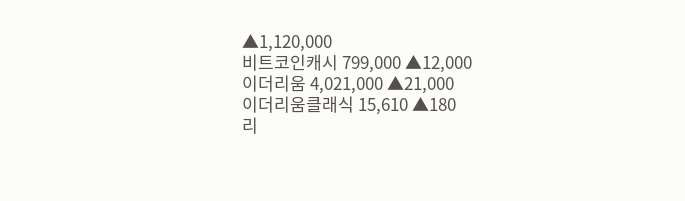▲1,120,000
비트코인캐시 799,000 ▲12,000
이더리움 4,021,000 ▲21,000
이더리움클래식 15,610 ▲180
리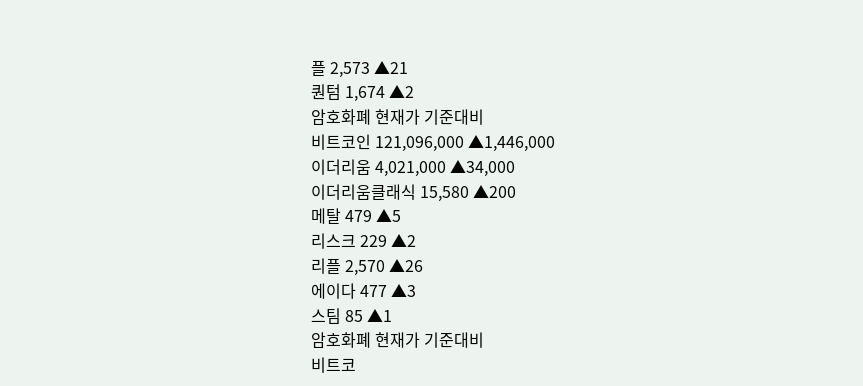플 2,573 ▲21
퀀텀 1,674 ▲2
암호화폐 현재가 기준대비
비트코인 121,096,000 ▲1,446,000
이더리움 4,021,000 ▲34,000
이더리움클래식 15,580 ▲200
메탈 479 ▲5
리스크 229 ▲2
리플 2,570 ▲26
에이다 477 ▲3
스팀 85 ▲1
암호화폐 현재가 기준대비
비트코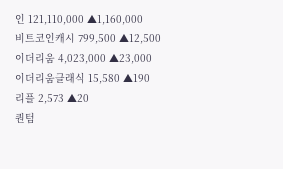인 121,110,000 ▲1,160,000
비트코인캐시 799,500 ▲12,500
이더리움 4,023,000 ▲23,000
이더리움클래식 15,580 ▲190
리플 2,573 ▲20
퀀텀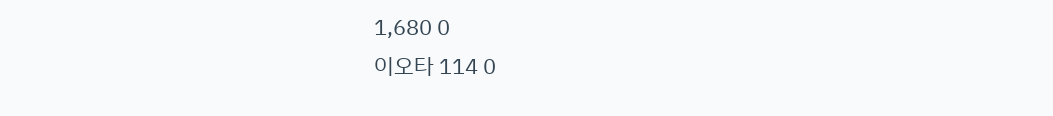1,680 0
이오타 114 0